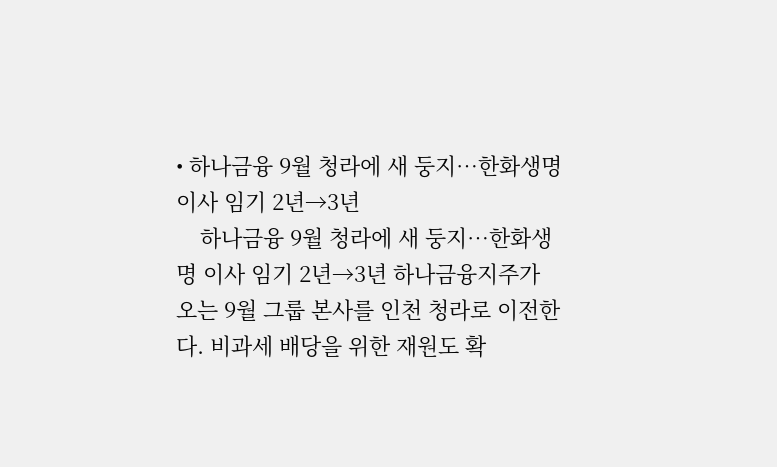• 하나금융 9월 청라에 새 둥지…한화생명 이사 임기 2년→3년
    하나금융 9월 청라에 새 둥지…한화생명 이사 임기 2년→3년 하나금융지주가 오는 9월 그룹 본사를 인천 청라로 이전한다. 비과세 배당을 위한 재원도 확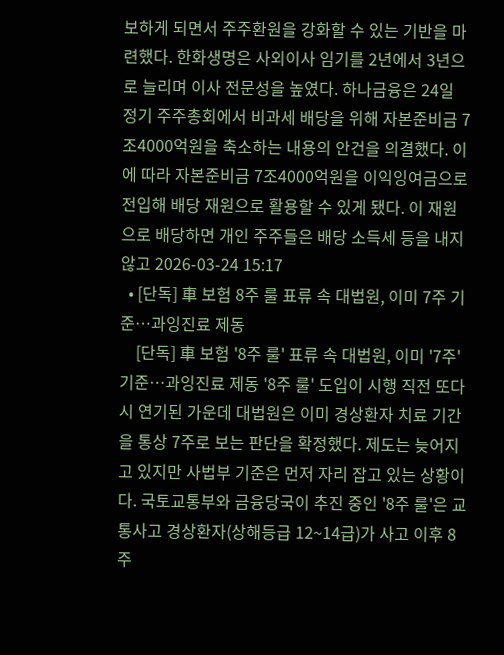보하게 되면서 주주환원을 강화할 수 있는 기반을 마련했다. 한화생명은 사외이사 임기를 2년에서 3년으로 늘리며 이사 전문성을 높였다. 하나금융은 24일 정기 주주총회에서 비과세 배당을 위해 자본준비금 7조4000억원을 축소하는 내용의 안건을 의결했다. 이에 따라 자본준비금 7조4000억원을 이익잉여금으로 전입해 배당 재원으로 활용할 수 있게 됐다. 이 재원으로 배당하면 개인 주주들은 배당 소득세 등을 내지 않고 2026-03-24 15:17
  • [단독] 車 보험 8주 룰 표류 속 대법원, 이미 7주 기준…과잉진료 제동
    [단독] 車 보험 '8주 룰' 표류 속 대법원, 이미 '7주' 기준…과잉진료 제동 '8주 룰' 도입이 시행 직전 또다시 연기된 가운데 대법원은 이미 경상환자 치료 기간을 통상 7주로 보는 판단을 확정했다. 제도는 늦어지고 있지만 사법부 기준은 먼저 자리 잡고 있는 상황이다. 국토교통부와 금융당국이 추진 중인 '8주 룰'은 교통사고 경상환자(상해등급 12~14급)가 사고 이후 8주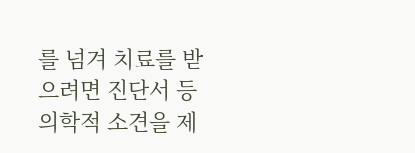를 넘겨 치료를 받으려면 진단서 등 의학적 소견을 제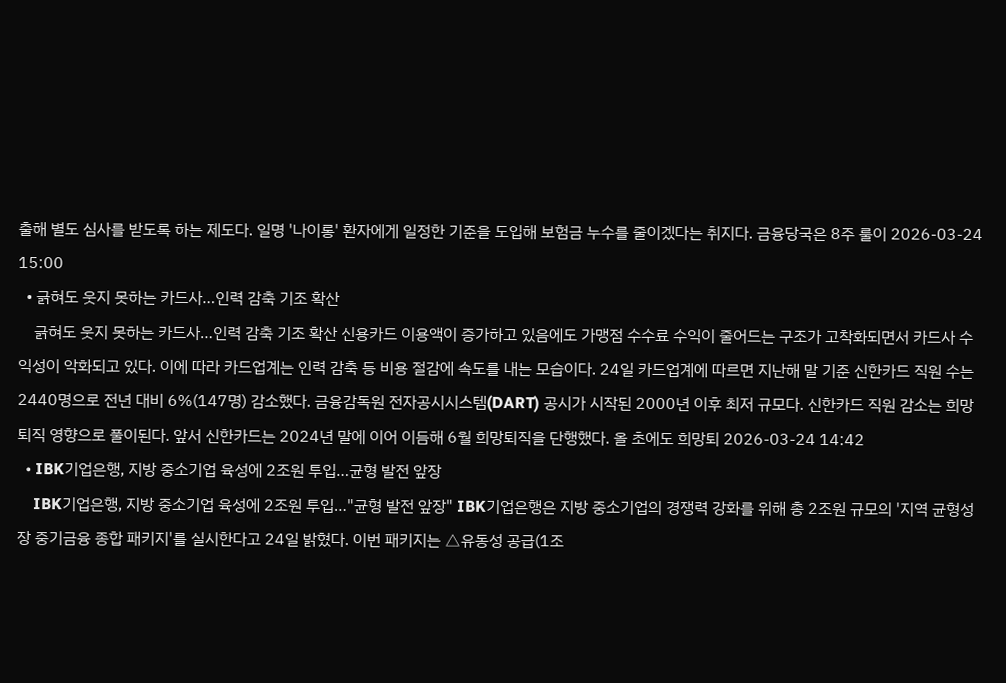출해 별도 심사를 받도록 하는 제도다. 일명 '나이롱' 환자에게 일정한 기준을 도입해 보험금 누수를 줄이겠다는 취지다. 금융당국은 8주 룰이 2026-03-24 15:00
  • 긁혀도 웃지 못하는 카드사…인력 감축 기조 확산
    긁혀도 웃지 못하는 카드사…인력 감축 기조 확산 신용카드 이용액이 증가하고 있음에도 가맹점 수수료 수익이 줄어드는 구조가 고착화되면서 카드사 수익성이 악화되고 있다. 이에 따라 카드업계는 인력 감축 등 비용 절감에 속도를 내는 모습이다. 24일 카드업계에 따르면 지난해 말 기준 신한카드 직원 수는 2440명으로 전년 대비 6%(147명) 감소했다. 금융감독원 전자공시시스템(DART) 공시가 시작된 2000년 이후 최저 규모다. 신한카드 직원 감소는 희망퇴직 영향으로 풀이된다. 앞서 신한카드는 2024년 말에 이어 이듬해 6월 희망퇴직을 단행했다. 올 초에도 희망퇴 2026-03-24 14:42
  • IBK기업은행, 지방 중소기업 육성에 2조원 투입…균형 발전 앞장
    IBK기업은행, 지방 중소기업 육성에 2조원 투입…"균형 발전 앞장" IBK기업은행은 지방 중소기업의 경쟁력 강화를 위해 총 2조원 규모의 '지역 균형성장 중기금융 종합 패키지'를 실시한다고 24일 밝혔다. 이번 패키지는 △유동성 공급(1조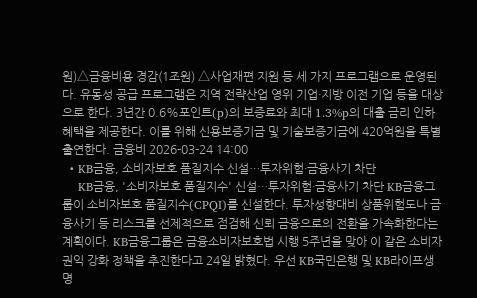원)△금융비용 경감(1조원) △사업재편 지원 등 세 가지 프로그램으로 운영된다. 유동성 공급 프로그램은 지역 전략산업 영위 기업·지방 이전 기업 등을 대상으로 한다. 3년간 0.6%포인트(p)의 보증료와 최대 1.3%p의 대출 금리 인하 혜택을 제공한다. 이를 위해 신용보증기금 및 기술보증기금에 420억원을 특별 출연한다. 금융비 2026-03-24 14:00
  • KB금융, 소비자보호 품질지수 신설…투자위험·금융사기 차단
    KB금융, '소비자보호 품질지수' 신설…투자위험·금융사기 차단 KB금융그룹이 소비자보호 품질지수(CPQI)를 신설한다. 투자성향대비 상품위험도나 금융사기 등 리스크를 선제적으로 점검해 신뢰 금융으로의 전환을 가속화한다는 계획이다. KB금융그룹은 금융소비자보호법 시행 5주년을 맞아 이 같은 소비자권익 강화 정책을 추진한다고 24일 밝혔다. 우선 KB국민은행 및 KB라이프생명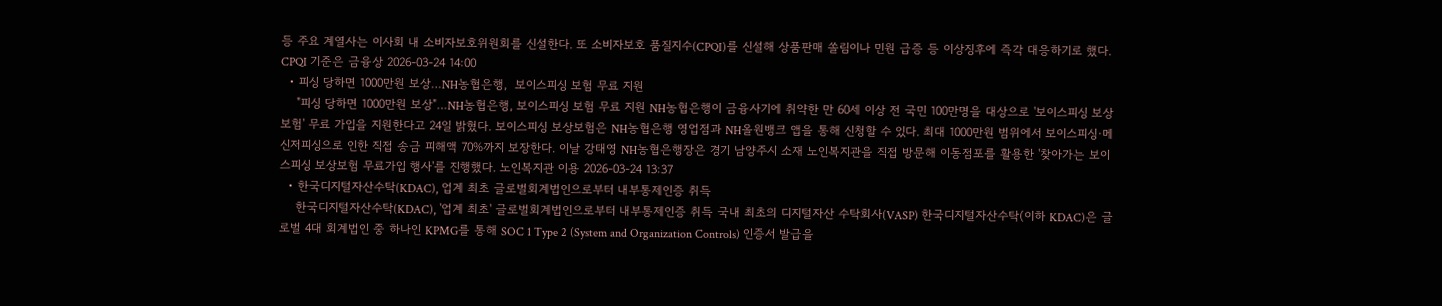등 주요 계열사는 이사회 내 소비자보호위원회를 신설한다. 또 소비자보호 품질지수(CPQI)를 신설해 상품판매 쏠림이나 민원 급증 등 이상징후에 즉각 대응하기로 했다. CPQI 기준은 금융상 2026-03-24 14:00
  • 피싱 당하면 1000만원 보상…NH농협은행,  보이스피싱 보험 무료 지원
    "피싱 당하면 1000만원 보상"…NH농협은행, 보이스피싱 보험 무료 지원 NH농협은행이 금융사기에 취약한 만 60세 이상 전 국민 100만명을 대상으로 '보이스피싱 보상보험' 무료 가입을 지원한다고 24일 밝혔다. 보이스피싱 보상보험은 NH농협은행 영업점과 NH올원뱅크 앱을 통해 신청할 수 있다. 최대 1000만원 범위에서 보이스피싱·메신저피싱으로 인한 직접 송금 피해액 70%까지 보장한다. 이날 강태영 NH농협은행장은 경기 남양주시 소재 노인복지관을 직접 방문해 이동점포를 활용한 '찾아가는 보이스피싱 보상보험 무료가입 행사'를 진행했다. 노인복지관 이용 2026-03-24 13:37
  • 한국디지털자산수탁(KDAC), 업계 최초 글로벌회계법인으로부터 내부통제인증 취득
    한국디지털자산수탁(KDAC), '업계 최초' 글로벌회계법인으로부터 내부통제인증 취득 국내 최초의 디지털자산 수탁회사(VASP) 한국디지털자산수탁(이하 KDAC)은 글로벌 4대 회계법인 중 하나인 KPMG를 통해 SOC 1 Type 2 (System and Organization Controls) 인증서 발급을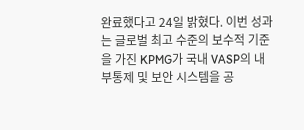완료했다고 24일 밝혔다. 이번 성과는 글로벌 최고 수준의 보수적 기준을 가진 KPMG가 국내 VASP의 내부통제 및 보안 시스템을 공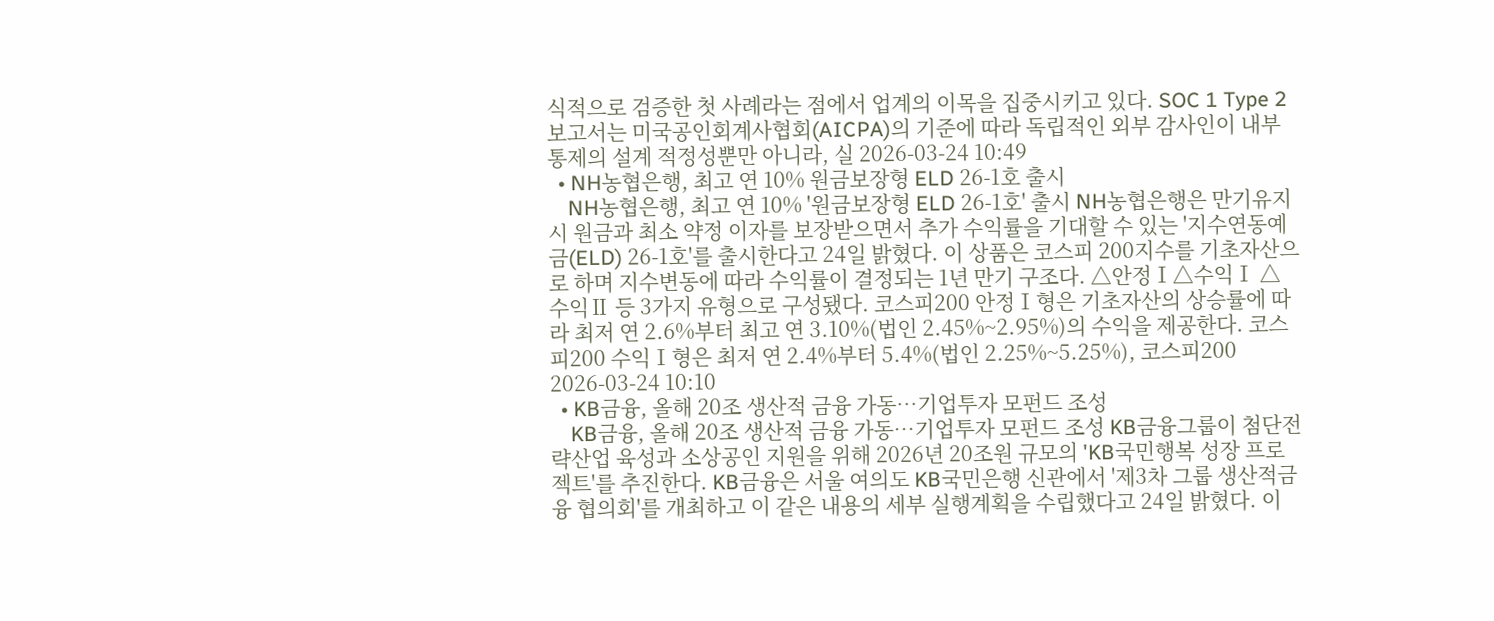식적으로 검증한 첫 사례라는 점에서 업계의 이목을 집중시키고 있다. SOC 1 Type 2 보고서는 미국공인회계사협회(AICPA)의 기준에 따라 독립적인 외부 감사인이 내부통제의 설계 적정성뿐만 아니라, 실 2026-03-24 10:49
  • NH농협은행, 최고 연 10% 원금보장형 ELD 26-1호 출시
    NH농협은행, 최고 연 10% '원금보장형 ELD 26-1호' 출시 NH농협은행은 만기유지 시 원금과 최소 약정 이자를 보장받으면서 추가 수익률을 기대할 수 있는 '지수연동예금(ELD) 26-1호'를 출시한다고 24일 밝혔다. 이 상품은 코스피 200지수를 기초자산으로 하며 지수변동에 따라 수익률이 결정되는 1년 만기 구조다. △안정Ⅰ△수익Ⅰ △수익Ⅱ 등 3가지 유형으로 구성됐다. 코스피200 안정Ⅰ형은 기초자산의 상승률에 따라 최저 연 2.6%부터 최고 연 3.10%(법인 2.45%~2.95%)의 수익을 제공한다. 코스피200 수익Ⅰ형은 최저 연 2.4%부터 5.4%(법인 2.25%~5.25%), 코스피200 2026-03-24 10:10
  • KB금융, 올해 20조 생산적 금융 가동…기업투자 모펀드 조성
    KB금융, 올해 20조 생산적 금융 가동…기업투자 모펀드 조성 KB금융그룹이 첨단전략산업 육성과 소상공인 지원을 위해 2026년 20조원 규모의 'KB국민행복 성장 프로젝트'를 추진한다. KB금융은 서울 여의도 KB국민은행 신관에서 '제3차 그룹 생산적금융 협의회'를 개최하고 이 같은 내용의 세부 실행계획을 수립했다고 24일 밝혔다. 이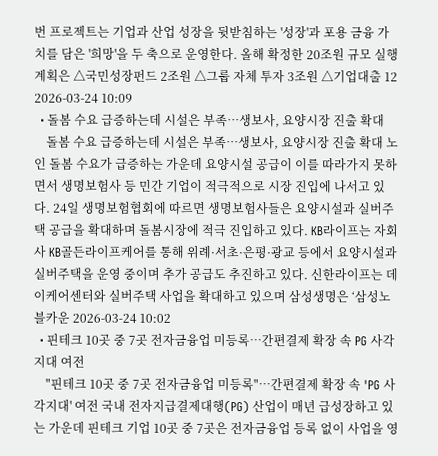번 프로젝트는 기업과 산업 성장을 뒷받침하는 '성장'과 포용 금융 가치를 담은 '희망'을 두 축으로 운영한다. 올해 확정한 20조원 규모 실행계획은 △국민성장펀드 2조원 △그룹 자체 투자 3조원 △기업대출 12 2026-03-24 10:09
  • 돌봄 수요 급증하는데 시설은 부족…생보사, 요양시장 진출 확대
    돌봄 수요 급증하는데 시설은 부족…생보사, 요양시장 진출 확대 노인 돌봄 수요가 급증하는 가운데 요양시설 공급이 이를 따라가지 못하면서 생명보험사 등 민간 기업이 적극적으로 시장 진입에 나서고 있다. 24일 생명보험협회에 따르면 생명보험사들은 요양시설과 실버주택 공급을 확대하며 돌봄시장에 적극 진입하고 있다. KB라이프는 자회사 KB골든라이프케어를 통해 위례·서초·은평·광교 등에서 요양시설과 실버주택을 운영 중이며 추가 공급도 추진하고 있다. 신한라이프는 데이케어센터와 실버주택 사업을 확대하고 있으며 삼성생명은 ‘삼성노블카운 2026-03-24 10:02
  • 핀테크 10곳 중 7곳 전자금융업 미등록…간편결제 확장 속 PG 사각지대 여전
    "핀테크 10곳 중 7곳 전자금융업 미등록"…간편결제 확장 속 'PG 사각지대' 여전 국내 전자지급결제대행(PG) 산업이 매년 급성장하고 있는 가운데 핀테크 기업 10곳 중 7곳은 전자금융업 등록 없이 사업을 영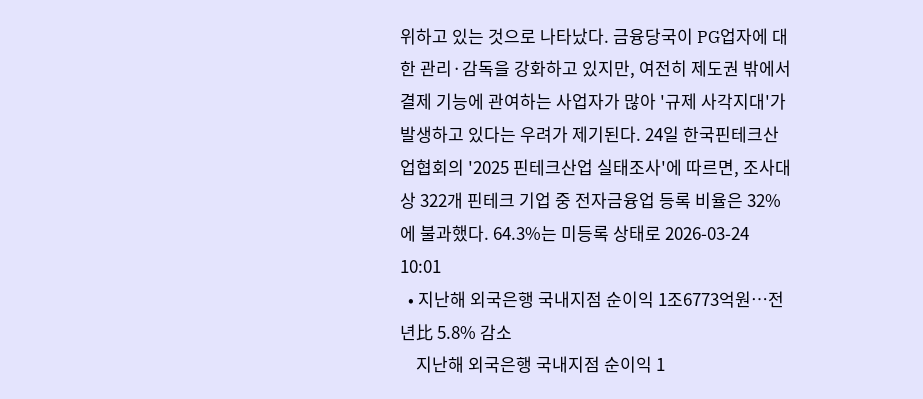위하고 있는 것으로 나타났다. 금융당국이 PG업자에 대한 관리·감독을 강화하고 있지만, 여전히 제도권 밖에서 결제 기능에 관여하는 사업자가 많아 '규제 사각지대'가 발생하고 있다는 우려가 제기된다. 24일 한국핀테크산업협회의 '2025 핀테크산업 실태조사'에 따르면, 조사대상 322개 핀테크 기업 중 전자금융업 등록 비율은 32%에 불과했다. 64.3%는 미등록 상태로 2026-03-24 10:01
  • 지난해 외국은행 국내지점 순이익 1조6773억원…전년比 5.8% 감소
    지난해 외국은행 국내지점 순이익 1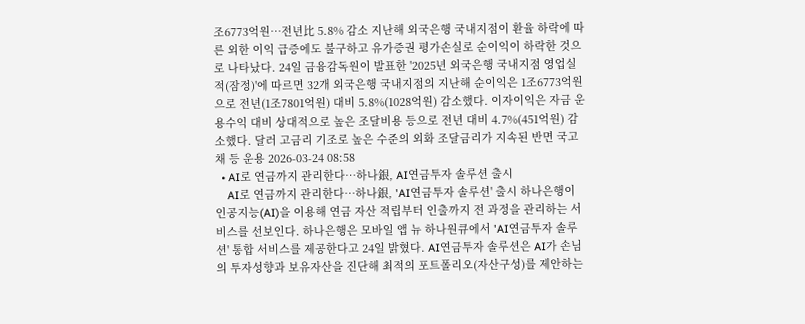조6773억원…전년比 5.8% 감소 지난해 외국은행 국내지점이 환율 하락에 따른 외한 이익 급증에도 불구하고 유가증권 평가손실로 순이익이 하락한 것으로 나타났다. 24일 금융감독원이 발표한 '2025년 외국은행 국내지점 영업실적(잠정)'에 따르면 32개 외국은행 국내지점의 지난해 순이익은 1조6773억원으로 전년(1조7801억원) 대비 5.8%(1028억원) 감소했다. 이자이익은 자금 운용수익 대비 상대적으로 높은 조달비용 등으로 전년 대비 4.7%(451억원) 감소했다. 달러 고금리 기조로 높은 수준의 외화 조달금리가 지속된 반면 국고채 등 운용 2026-03-24 08:58
  • AI로 연금까지 관리한다…하나銀, AI연금투자 솔루션 출시
    AI로 연금까지 관리한다…하나銀, 'AI연금투자 솔루션' 출시 하나은행이 인공지능(AI)을 이용해 연금 자산 적립부터 인출까지 전 과정을 관리하는 서비스를 선보인다. 하나은행은 모바일 앱 뉴 하나원큐에서 'AI연금투자 솔루션' 통합 서비스를 제공한다고 24일 밝혔다. AI연금투자 솔루션은 AI가 손님의 투자성향과 보유자산을 진단해 최적의 포트폴리오(자산구성)를 제안하는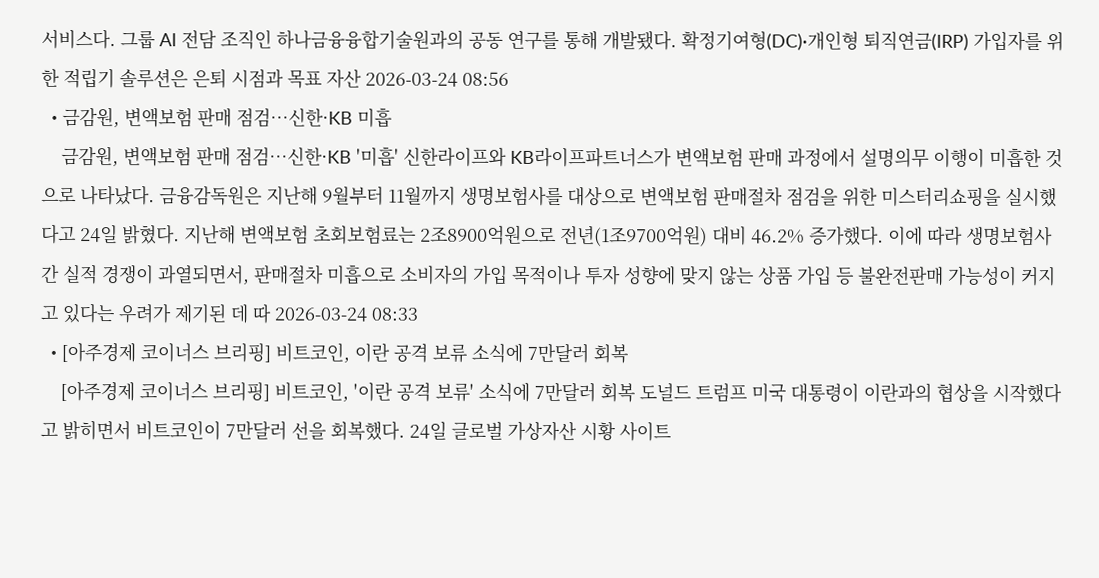서비스다. 그룹 AI 전담 조직인 하나금융융합기술원과의 공동 연구를 통해 개발됐다. 확정기여형(DC)·개인형 퇴직연금(IRP) 가입자를 위한 적립기 솔루션은 은퇴 시점과 목표 자산 2026-03-24 08:56
  • 금감원, 변액보험 판매 점검…신한·KB 미흡
    금감원, 변액보험 판매 점검…신한·KB '미흡' 신한라이프와 KB라이프파트너스가 변액보험 판매 과정에서 설명의무 이행이 미흡한 것으로 나타났다. 금융감독원은 지난해 9월부터 11월까지 생명보험사를 대상으로 변액보험 판매절차 점검을 위한 미스터리쇼핑을 실시했다고 24일 밝혔다. 지난해 변액보험 초회보험료는 2조8900억원으로 전년(1조9700억원) 대비 46.2% 증가했다. 이에 따라 생명보험사 간 실적 경쟁이 과열되면서, 판매절차 미흡으로 소비자의 가입 목적이나 투자 성향에 맞지 않는 상품 가입 등 불완전판매 가능성이 커지고 있다는 우려가 제기된 데 따 2026-03-24 08:33
  • [아주경제 코이너스 브리핑] 비트코인, 이란 공격 보류 소식에 7만달러 회복
    [아주경제 코이너스 브리핑] 비트코인, '이란 공격 보류' 소식에 7만달러 회복 도널드 트럼프 미국 대통령이 이란과의 협상을 시작했다고 밝히면서 비트코인이 7만달러 선을 회복했다. 24일 글로벌 가상자산 시황 사이트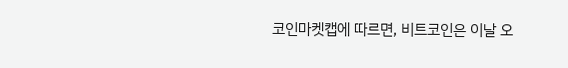코인마켓캡에 따르면, 비트코인은 이날 오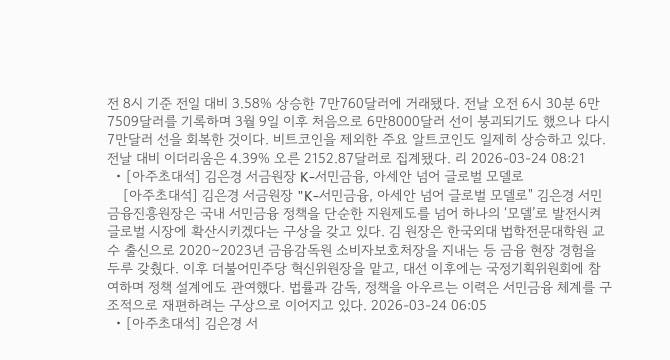전 8시 기준 전일 대비 3.58% 상승한 7만760달러에 거래됐다. 전날 오전 6시 30분 6만7509달러를 기록하며 3월 9일 이후 처음으로 6만8000달러 선이 붕괴되기도 했으나 다시 7만달러 선을 회복한 것이다. 비트코인을 제외한 주요 알트코인도 일제히 상승하고 있다. 전날 대비 이더리움은 4.39% 오른 2152.87달러로 집계됐다. 리 2026-03-24 08:21
  • [아주초대석] 김은경 서금원장 K-서민금융, 아세안 넘어 글로벌 모델로
    [아주초대석] 김은경 서금원장 "K-서민금융, 아세안 넘어 글로벌 모델로" 김은경 서민금융진흥원장은 국내 서민금융 정책을 단순한 지원제도를 넘어 하나의 ‘모델’로 발전시켜 글로벌 시장에 확산시키겠다는 구상을 갖고 있다. 김 원장은 한국외대 법학전문대학원 교수 출신으로 2020∼2023년 금융감독원 소비자보호처장을 지내는 등 금융 현장 경험을 두루 갖췄다. 이후 더불어민주당 혁신위원장을 맡고, 대선 이후에는 국정기획위원회에 참여하며 정책 설계에도 관여했다. 법률과 감독, 정책을 아우르는 이력은 서민금융 체계를 구조적으로 재편하려는 구상으로 이어지고 있다. 2026-03-24 06:05
  • [아주초대석] 김은경 서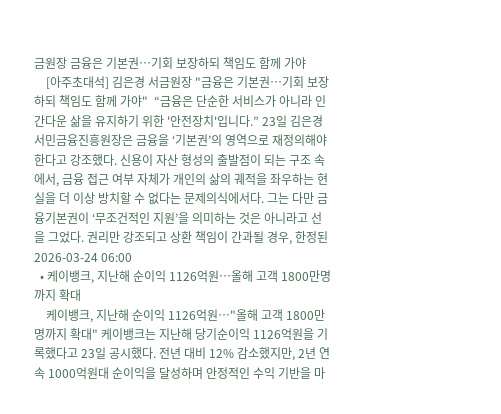금원장 금융은 기본권…기회 보장하되 책임도 함께 가야
    [아주초대석] 김은경 서금원장 "금융은 기본권…기회 보장하되 책임도 함께 가야"  “금융은 단순한 서비스가 아니라 인간다운 삶을 유지하기 위한 '안전장치'입니다.” 23일 김은경 서민금융진흥원장은 금융을 ‘기본권’의 영역으로 재정의해야 한다고 강조했다. 신용이 자산 형성의 출발점이 되는 구조 속에서, 금융 접근 여부 자체가 개인의 삶의 궤적을 좌우하는 현실을 더 이상 방치할 수 없다는 문제의식에서다. 그는 다만 금융기본권이 ‘무조건적인 지원’을 의미하는 것은 아니라고 선을 그었다. 권리만 강조되고 상환 책임이 간과될 경우, 한정된 2026-03-24 06:00
  • 케이뱅크, 지난해 순이익 1126억원…올해 고객 1800만명까지 확대
    케이뱅크, 지난해 순이익 1126억원…"올해 고객 1800만명까지 확대" 케이뱅크는 지난해 당기순이익 1126억원을 기록했다고 23일 공시했다. 전년 대비 12% 감소했지만, 2년 연속 1000억원대 순이익을 달성하며 안정적인 수익 기반을 마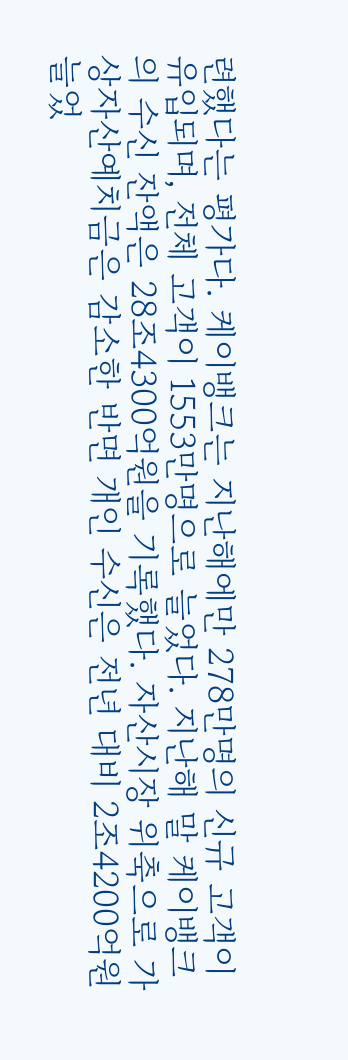련했다는 평가다. 케이뱅크는 지난해에만 278만명의 신규 고객이 유입되며, 전체 고객이 1553만명으로 늘었다. 지난해 말 케이뱅크의 수신 잔액은 28조4300억원을 기록했다. 자산시장 위축으로 가상자산예치금은 감소한 반면 개인 수신은 전년 대비 2조4200억원 늘었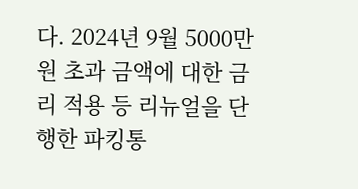다. 2024년 9월 5000만원 초과 금액에 대한 금리 적용 등 리뉴얼을 단행한 파킹통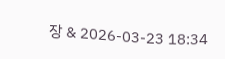장 & 2026-03-23 18:34